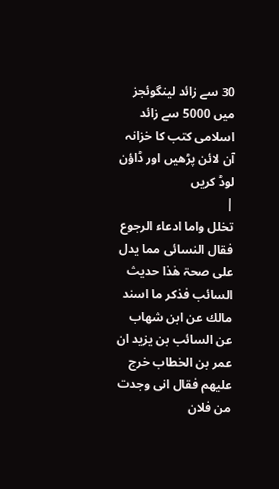30 سے زائد لینگوئجز میں 5000 سے زائد اسلامی کتب کا خزانہ آن لائن پڑھیں اور ڈاؤن لوڈ کریں
|
تخلل واما ادعاء الرجوع فقال النسائی مما یدل علی صحۃ ھٰذا حدیث السائب فذکر ما اسند مالك عن ابن شھاب عن السائب بن یزید ان عمر بن الخطاب خرج علیھم فقال انی وجدت من فلان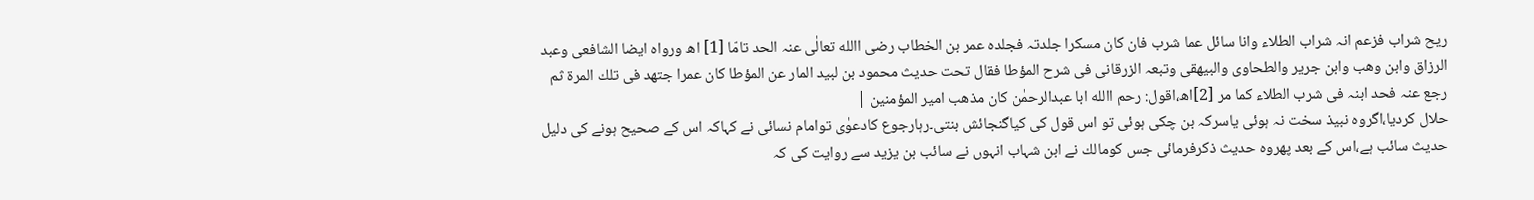ریح شراب فزعم انہ شراب الطلاء وانا سائل عما شرب فان کان مسکرا جلدتہ فجلدہ عمر بن الخطاب رضی االله تعالٰی عنہ الحد تامّا [1] اھ ورواہ ایضا الشافعی وعبد الرزاق وابن وھب وابن جریر والطحاوی والبیھقی وتبعہ الزرقانی فی شرح المؤطا فقال تحت حدیث محمود بن لبید المار عن المؤطا کان عمرا جتھد فی تلك المرۃ ثم رجع عنہ فحد ابنہ فی شرب الطلاء کما مر [2]اھ،اقول: رحم االله ابا عبدالرحمٰن کان مذھب امیر المؤمنین |
حلال کردیا،اگروہ نبیذ سخت نہ ہوئی یاسرکہ بن چکی ہوئی تو اس قول کی کیاگنجائش بنتی۔رہارجوع کادعوٰی توامام نسائی نے کہاکہ اس کے صحیح ہونے کی دلیل حدیث سائب ہے،اس کے بعد پھروہ حدیث ذکرفرمائی جس کومالك نے ابن شہاب انہوں نے سائب بن یزید سے روایت کی کہ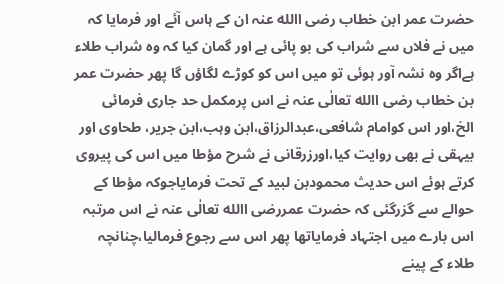حضرت عمر ابن خطاب رضی االله عنہ ان کے ہاس آئے اور فرمایا کہ میں نے فلاں سے شراب کی بو پائی ہے اور گمان کیا کہ وہ شراب طلاء ہےاگر وہ نشہ آور ہوئی تو میں اس کو کوڑے لگاؤں گا پھر حضرت عمر بن خطاب رضی االله تعالٰی عنہ نے اس پرمکمل حد جاری فرمائی الخ،اور اس کوامام شافعی،عبدالرزاق،ابن وہب،ابن جریر، طحاوی اور بیہقی نے بھی روایت کیا،اورزرقانی نے شرح مؤطا میں اس کی پیروی کرتے ہوئے اس حدیث محمودبن لبید کے تحت فرمایاجوکہ مؤطا کے حوالے سے گزرگئی کہ حضرت عمررضی االله تعالٰی عنہ نے اس مرتبہ اس بارے میں اجتہاد فرمایاتھا پھر اس سے رجوع فرمالیا،چنانچہ طلاء کے پینے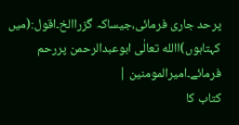پرحد جاری فرمائی،جیساکہ گزراالخ۔اقول:(میں کہتاہوں)االله تعالٰی ابوعبدالرحمن پررحم فرمائے۔امیرالمومنین |
کتاب کا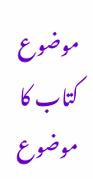موضوع
کتاب کا موضوع